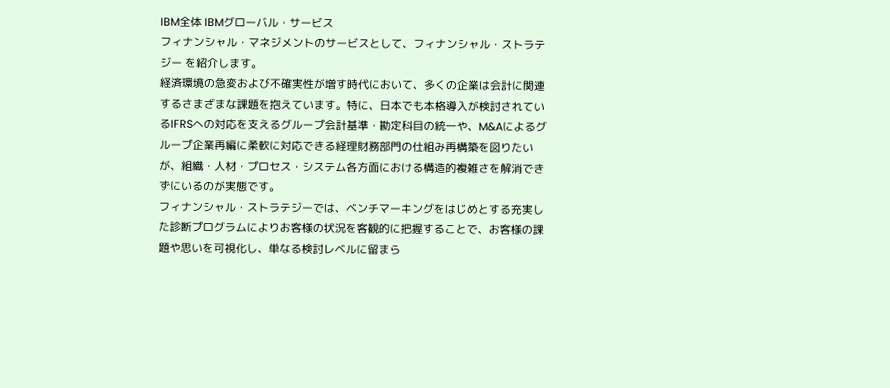IBM全体 IBMグローバル・サービス
フィナンシャル・マネジメントのサービスとして、フィナンシャル・ストラテジー を紹介します。
経済環境の急変および不確実性が増す時代において、多くの企業は会計に関連するさまざまな課題を抱えています。特に、日本でも本格導入が検討されているIFRSへの対応を支えるグループ会計基準・勘定科目の統一や、M&Aによるグループ企業再編に柔軟に対応できる経理財務部門の仕組み再構築を図りたいが、組織・人材・プロセス・システム各方面における構造的複雑さを解消できずにいるのが実態です。
フィナンシャル・ストラテジーでは、ベンチマーキングをはじめとする充実した診断プログラムによりお客様の状況を客観的に把握することで、お客様の課題や思いを可視化し、単なる検討レベルに留まら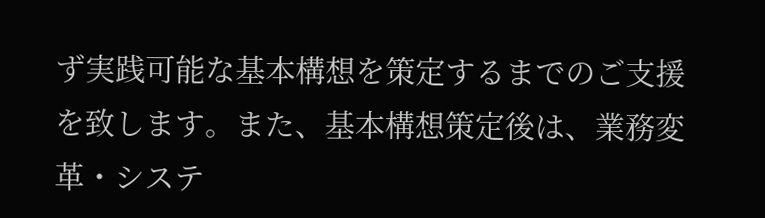ず実践可能な基本構想を策定するまでのご支援を致します。また、基本構想策定後は、業務変革・システ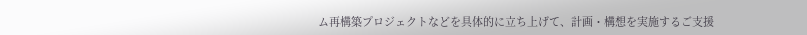ム再構築プロジェクトなどを具体的に立ち上げて、計画・構想を実施するご支援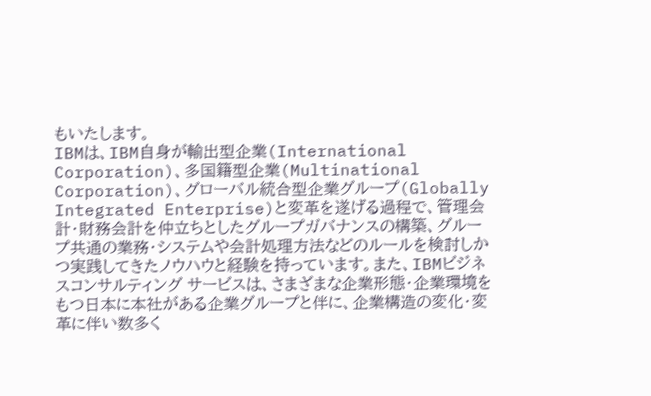もいたします。
IBMは、IBM自身が輸出型企業(International Corporation)、多国籍型企業(Multinational Corporation)、グローバル統合型企業グループ(Globally Integrated Enterprise)と変革を遂げる過程で、管理会計・財務会計を仲立ちとしたグループガバナンスの構築、グループ共通の業務・システムや会計処理方法などのルールを検討しかつ実践してきたノウハウと経験を持っています。また、IBMビジネスコンサルティング サービスは、さまざまな企業形態・企業環境をもつ日本に本社がある企業グループと伴に、企業構造の変化・変革に伴い数多く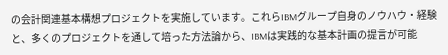の会計関連基本構想プロジェクトを実施しています。これらIBMグループ自身のノウハウ・経験と、多くのプロジェクトを通して培った方法論から、IBMは実践的な基本計画の提言が可能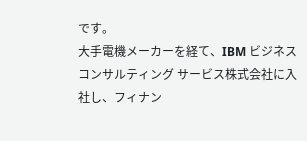です。
大手電機メーカーを経て、IBM ビジネスコンサルティング サービス株式会社に入社し、フィナン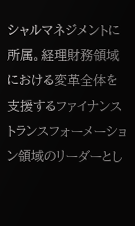シャルマネジメントに所属。経理財務領域における変革全体を支援するファイナンストランスフォーメーション領域のリーダーとし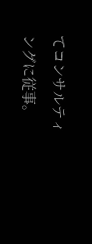てコンサルティングに従事。